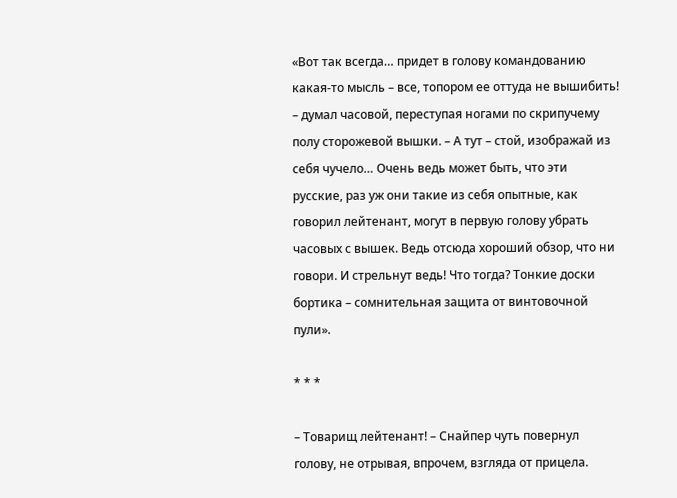«Вот так всегда… придет в голову командованию какая-то мысль – все, топором ее оттуда не вышибить! – думал часовой, переступая ногами по скрипучему полу сторожевой вышки. – А тут – стой, изображай из себя чучело… Очень ведь может быть, что эти русские, раз уж они такие из себя опытные, как говорил лейтенант, могут в первую голову убрать часовых с вышек. Ведь отсюда хороший обзор, что ни говори. И стрельнут ведь! Что тогда? Тонкие доски бортика – сомнительная защита от винтовочной пули».

* * *

– Товарищ лейтенант! – Снайпер чуть повернул голову, не отрывая, впрочем, взгляда от прицела.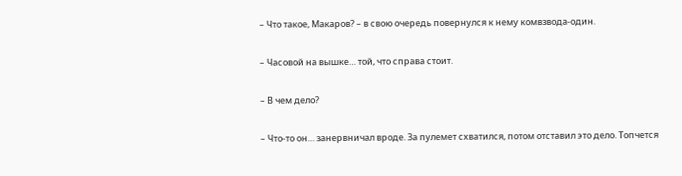– Что такое, Макаров? – в свою очередь повернулся к нему комвзвода-один.

– Часовой на вышке… той, что справа стоит.

– В чем дело?

– Что-то он… занервничал вроде. За пулемет схватился, потом отставил это дело. Топчется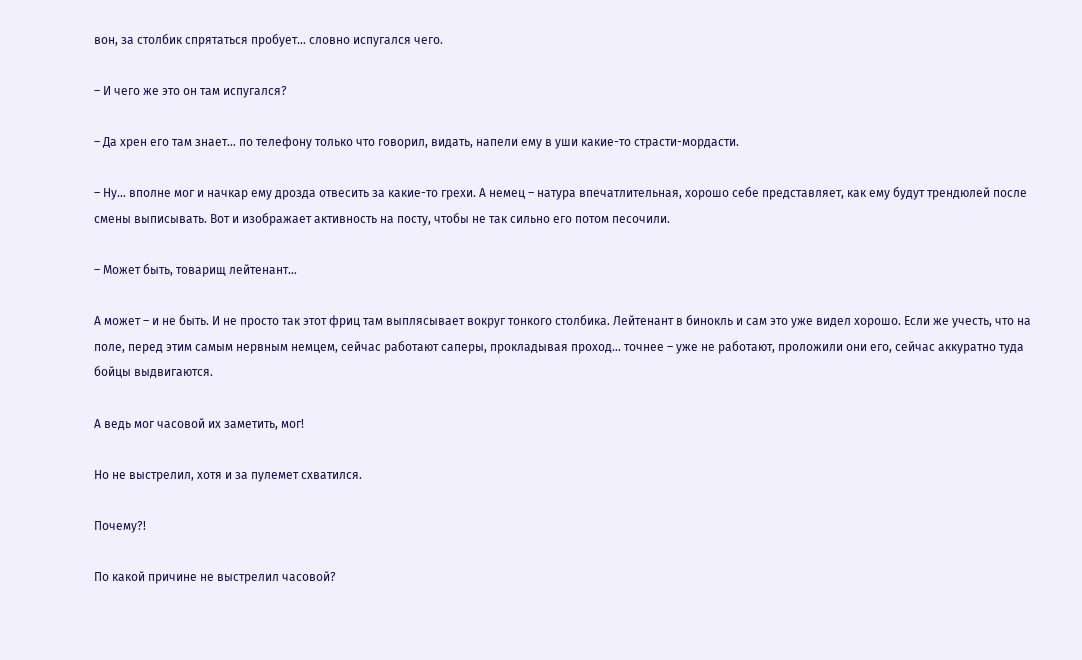вон, за столбик спрятаться пробует… словно испугался чего.

– И чего же это он там испугался?

– Да хрен его там знает… по телефону только что говорил, видать, напели ему в уши какие-то страсти-мордасти.

– Ну… вполне мог и начкар ему дрозда отвесить за какие-то грехи. А немец – натура впечатлительная, хорошо себе представляет, как ему будут трендюлей после смены выписывать. Вот и изображает активность на посту, чтобы не так сильно его потом песочили.

– Может быть, товарищ лейтенант…

А может – и не быть. И не просто так этот фриц там выплясывает вокруг тонкого столбика. Лейтенант в бинокль и сам это уже видел хорошо. Если же учесть, что на поле, перед этим самым нервным немцем, сейчас работают саперы, прокладывая проход… точнее – уже не работают, проложили они его, сейчас аккуратно туда бойцы выдвигаются.

А ведь мог часовой их заметить, мог!

Но не выстрелил, хотя и за пулемет схватился.

Почему?!

По какой причине не выстрелил часовой?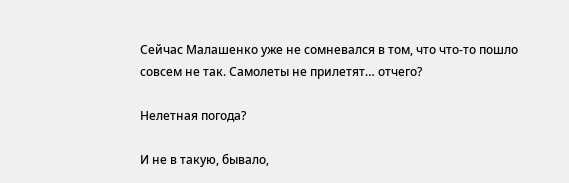Сейчас Малашенко уже не сомневался в том, что что-то пошло совсем не так. Самолеты не прилетят… отчего?

Нелетная погода?

И не в такую, бывало,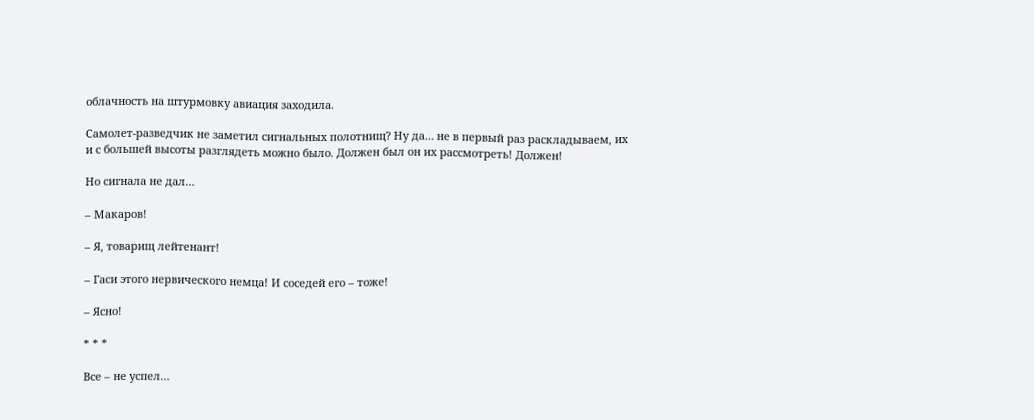облачность на штурмовку авиация заходила.

Самолет-разведчик не заметил сигнальных полотнищ? Ну да… не в первый раз раскладываем, их и с большей высоты разглядеть можно было. Должен был он их рассмотреть! Должен!

Но сигнала не дал…

– Макаров!

– Я, товарищ лейтенант!

– Гаси этого нервического немца! И соседей его – тоже!

– Ясно!

* * *

Все – не успел…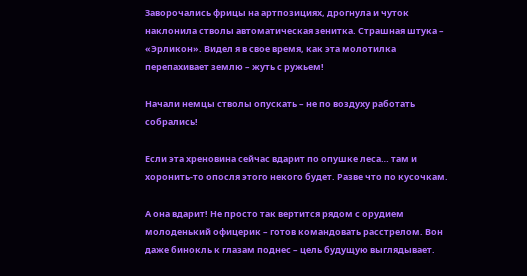Заворочались фрицы на артпозициях, дрогнула и чуток наклонила стволы автоматическая зенитка. Страшная штука – «Эрликон». Видел я в свое время, как эта молотилка перепахивает землю – жуть с ружьем!

Начали немцы стволы опускать – не по воздуху работать собрались!

Если эта хреновина сейчас вдарит по опушке леса… там и хоронить-то опосля этого некого будет. Разве что по кусочкам.

А она вдарит! Не просто так вертится рядом с орудием молоденький офицерик – готов командовать расстрелом. Вон даже бинокль к глазам поднес – цель будущую выглядывает.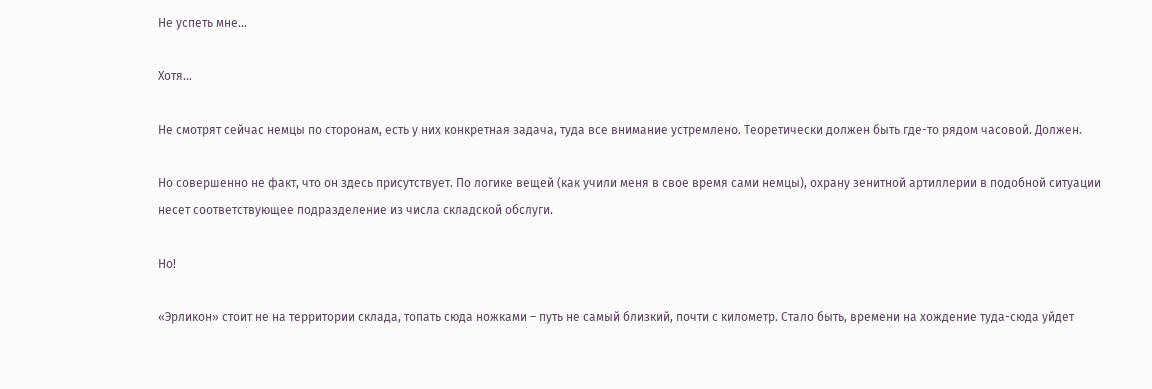Не успеть мне…

Хотя…

Не смотрят сейчас немцы по сторонам, есть у них конкретная задача, туда все внимание устремлено. Теоретически должен быть где-то рядом часовой. Должен.

Но совершенно не факт, что он здесь присутствует. По логике вещей (как учили меня в свое время сами немцы), охрану зенитной артиллерии в подобной ситуации несет соответствующее подразделение из числа складской обслуги.

Но!

«Эрликон» стоит не на территории склада, топать сюда ножками – путь не самый близкий, почти с километр. Стало быть, времени на хождение туда-сюда уйдет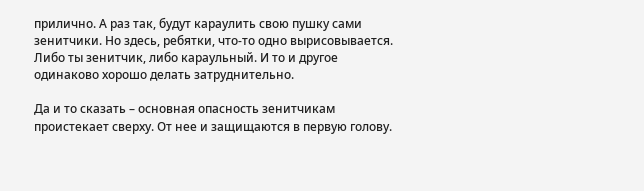прилично. А раз так, будут караулить свою пушку сами зенитчики. Но здесь, ребятки, что-то одно вырисовывается. Либо ты зенитчик, либо караульный. И то и другое одинаково хорошо делать затруднительно.

Да и то сказать – основная опасность зенитчикам проистекает сверху. От нее и защищаются в первую голову.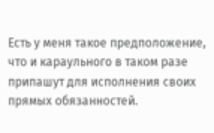Есть у меня такое предположение, что и караульного в таком разе припашут для исполнения своих прямых обязанностей.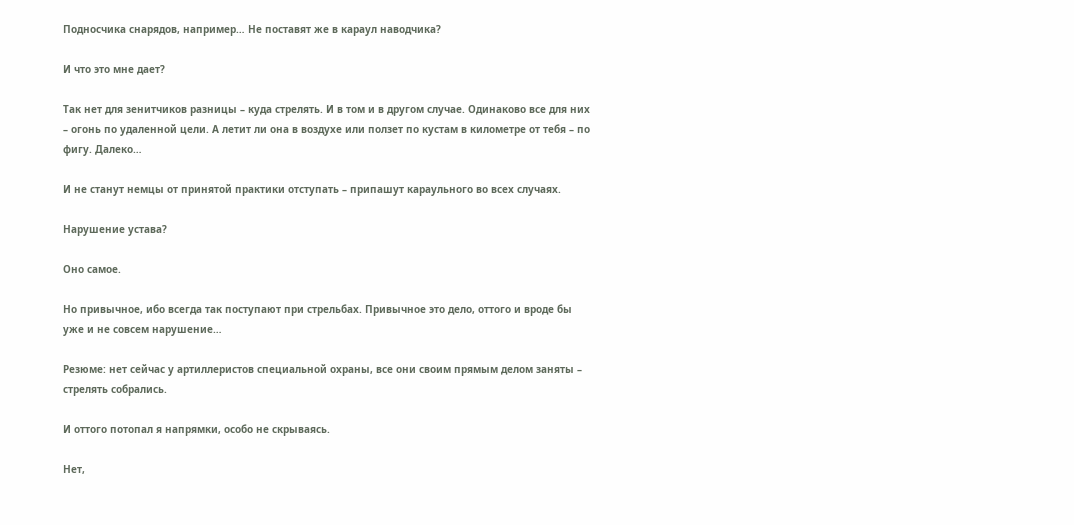Подносчика снарядов, например… Не поставят же в караул наводчика?

И что это мне дает?

Так нет для зенитчиков разницы – куда стрелять. И в том и в другом случае. Одинаково все для них – огонь по удаленной цели. А летит ли она в воздухе или ползет по кустам в километре от тебя – по фигу. Далеко…

И не станут немцы от принятой практики отступать – припашут караульного во всех случаях.

Нарушение устава?

Оно самое.

Но привычное, ибо всегда так поступают при стрельбах. Привычное это дело, оттого и вроде бы уже и не совсем нарушение…

Резюме: нет сейчас у артиллеристов специальной охраны, все они своим прямым делом заняты – стрелять собрались.

И оттого потопал я напрямки, особо не скрываясь.

Нет,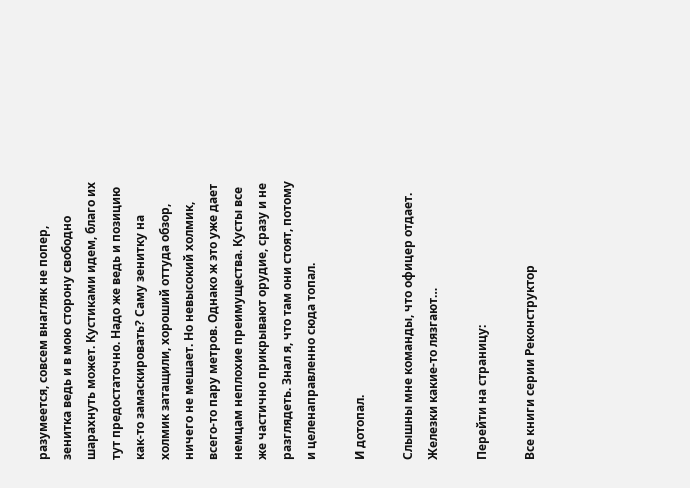разумеется, совсем внагляк не попер, зенитка ведь и в мою сторону свободно шарахнуть может. Кустиками идем, благо их тут предостаточно. Надо же ведь и позицию как-то замаскировать? Саму зенитку на холмик затащили, хороший оттуда обзор, ничего не мешает. Но невысокий холмик, всего-то пару метров. Однако ж это уже дает немцам неплохие преимущества. Кусты все же частично прикрывают орудие, сразу и не разглядеть. Знал я, что там они стоят, потому и целенаправленно сюда топал.

И дотопал.

Слышны мне команды, что офицер отдает. Железки какие-то лязгают…

Перейти на страницу:

Все книги серии Реконструктор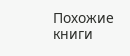Похожие книги